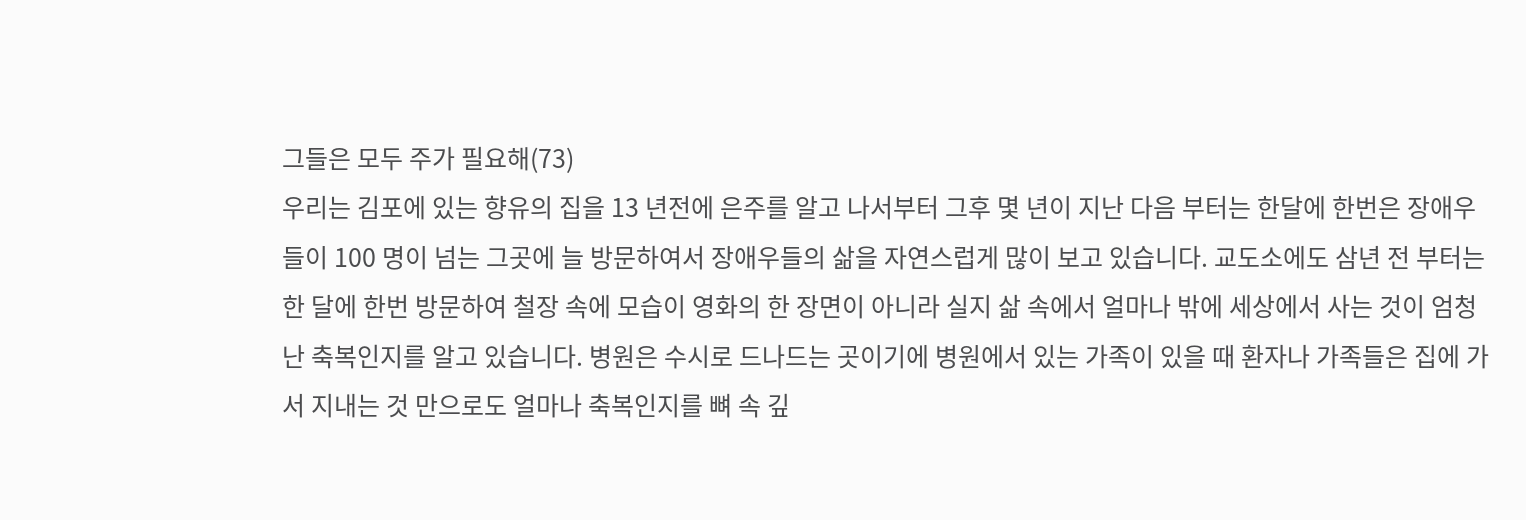그들은 모두 주가 필요해(73)
우리는 김포에 있는 향유의 집을 13 년전에 은주를 알고 나서부터 그후 몇 년이 지난 다음 부터는 한달에 한번은 장애우들이 100 명이 넘는 그곳에 늘 방문하여서 장애우들의 삶을 자연스럽게 많이 보고 있습니다. 교도소에도 삼년 전 부터는 한 달에 한번 방문하여 철장 속에 모습이 영화의 한 장면이 아니라 실지 삶 속에서 얼마나 밖에 세상에서 사는 것이 엄청난 축복인지를 알고 있습니다. 병원은 수시로 드나드는 곳이기에 병원에서 있는 가족이 있을 때 환자나 가족들은 집에 가서 지내는 것 만으로도 얼마나 축복인지를 뼈 속 깊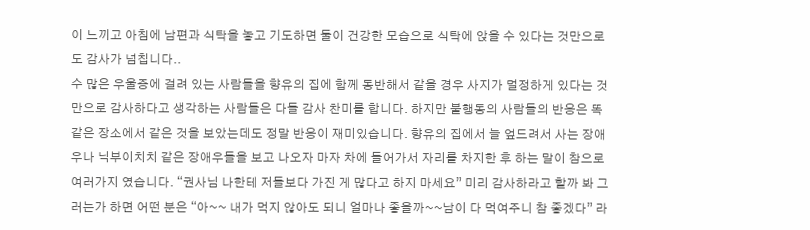이 느끼고 아침에 남편과 식탁을 놓고 기도하면 둘이 건강한 모습으로 식탁에 앉을 수 있다는 것만으로도 감사가 넘칩니다..
수 많은 우울증에 걸려 있는 사람들을 향유의 집에 함께 동반해서 같을 경우 사지가 멀정하게 있다는 것만으로 감사하다고 생각하는 사람들은 다들 감사 찬미를 합니다. 하지만 불행동의 사람들의 반응은 똑 같은 장소에서 같은 것을 보았는데도 정말 반응이 재미있습니다. 향유의 집에서 늘 엎드려서 사는 장애우나 닉부이치치 같은 장애우들을 보고 나오자 마자 차에 들어가서 자리를 차지한 후 하는 말이 참으로 여러가지 였습니다. “권사님 나한테 저들보다 가진 게 많다고 하지 마세요” 미리 감사하라고 할까 봐 그러는가 하면 어떤 분은 “아~~ 내가 먹지 않아도 되니 얼마나 좋을까~~남이 다 먹여주니 참 좋겠다” 라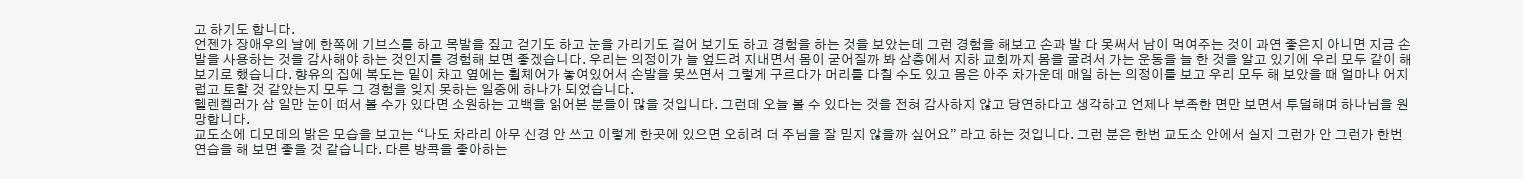고 하기도 합니다.
언젠가 장애우의 날에 한쪽에 기브스를 하고 목발을 짚고 걷기도 하고 눈을 가리기도 걸어 보기도 하고 경험을 하는 것을 보았는데 그런 경험을 해보고 손과 발 다 못써서 남이 먹여주는 것이 과연 좋은지 아니면 지금 손발을 사용하는 것을 감사해야 하는 것인지를 경험해 보면 좋겠습니다. 우리는 의정이가 늘 엎드려 지내면서 몸이 굳어질까 봐 삼층에서 지하 교회까지 몸을 굴려서 가는 운동을 늘 한 것을 알고 있기에 우리 모두 같이 해 보기로 했습니다. 향유의 집에 복도는 밑이 차고 옆에는 휠체어가 놓여있어서 손발을 못쓰면서 그렇게 구르다가 머리를 다칠 수도 있고 몸은 아주 차가운데 매일 하는 의정이를 보고 우리 모두 해 보았을 때 얼마나 어지럽고 토할 것 같았는지 모두 그 경험을 잊지 못하는 일중에 하나가 되었습니다.
헬렌켈러가 삼 일만 눈이 떠서 볼 수가 있다면 소원하는 고백을 읽어본 분들이 많을 것입니다. 그런데 오늘 볼 수 있다는 것을 전혀 감사하지 않고 당연하다고 생각하고 언제나 부족한 면만 보면서 투덜해며 하나님을 원망합니다.
교도소에 디모데의 밝은 모습을 보고는 “나도 차라리 아무 신경 안 쓰고 이렇게 한곳에 있으면 오히려 더 주님을 잘 믿지 않을까 싶어요” 라고 하는 것입니다. 그런 분은 한번 교도소 안에서 실지 그런가 안 그런가 한번 연습을 해 보면 좋을 것 같습니다. 다른 방콕을 좋아하는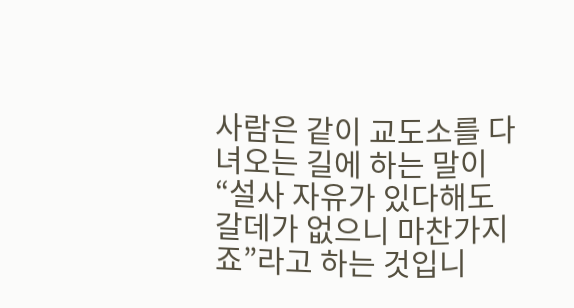사람은 같이 교도소를 다녀오는 길에 하는 말이 “설사 자유가 있다해도 갈데가 없으니 마찬가지죠”라고 하는 것입니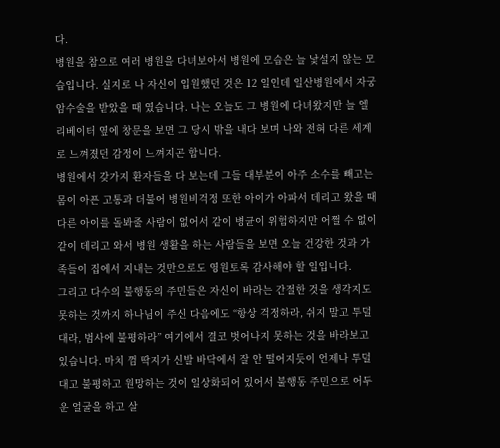다.
병원을 참으로 여러 병원을 다녀보아서 병원에 모습은 늘 낯설지 않는 모습입니다. 실지로 나 자신이 입원했던 것은 12 일인데 일산병원에서 자궁암수술을 받았을 때 였습니다. 나는 오늘도 그 병원에 다녀왔지만 늘 엘리베이터 옆에 창문을 보면 그 당시 밖을 내다 보며 나와 전혀 다른 세계로 느껴졌던 감정이 느껴지곤 합니다.
병원에서 갖가지 환자들을 다 보는데 그들 대부분이 아주 소수를 빼고는 몸이 아픈 고통과 더불어 병원비걱정 또한 아이가 아파서 데리고 왔을 때 다른 아이를 돌봐줄 사람이 없어서 같이 병균이 위험하지만 어쩔 수 없이 같이 데리고 와서 병원 생활을 하는 사람들을 보면 오늘 건강한 것과 가족들이 집에서 지내는 것만으로도 영원토록 감사해야 할 일입니다.
그리고 다수의 불행동의 주민들은 자신이 바라는 간절한 것을 생각지도 못하는 것까지 하나님이 주신 다음에도 “항상 걱정하라, 쉬지 말고 투덜대라, 범사에 불평하라” 여기에서 결코 벗어나지 못하는 것을 바라보고 있습니다. 마치 껌 딱지가 신발 바닥에서 잘 안 떨어지듯이 언제나 투덜대고 불평하고 원망하는 것이 일상화되어 있어서 불행동 주민으로 어두운 얼굴을 하고 살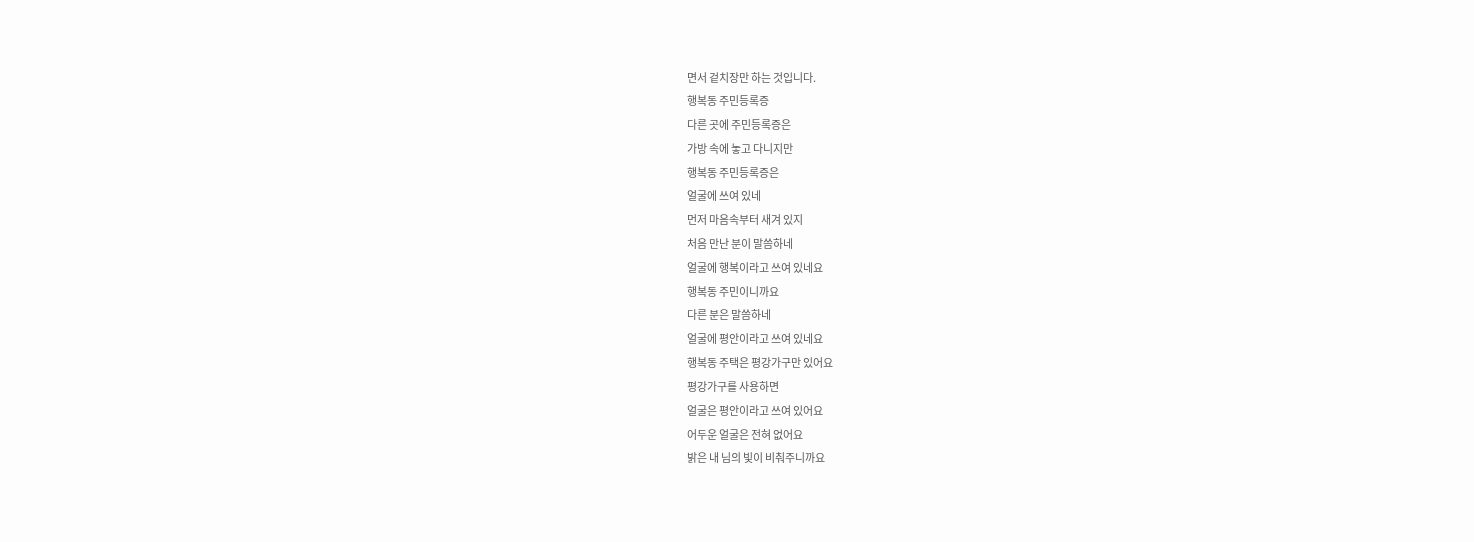면서 겉치장만 하는 것입니다.
행복동 주민등록증
다른 곳에 주민등록증은
가방 속에 놓고 다니지만
행복동 주민등록증은
얼굴에 쓰여 있네
먼저 마음속부터 새겨 있지
처음 만난 분이 말씀하네
얼굴에 행복이라고 쓰여 있네요
행복동 주민이니까요
다른 분은 말씀하네
얼굴에 평안이라고 쓰여 있네요
행복동 주택은 평강가구만 있어요
평강가구를 사용하면
얼굴은 평안이라고 쓰여 있어요
어두운 얼굴은 전혀 없어요
밝은 내 님의 빛이 비춰주니까요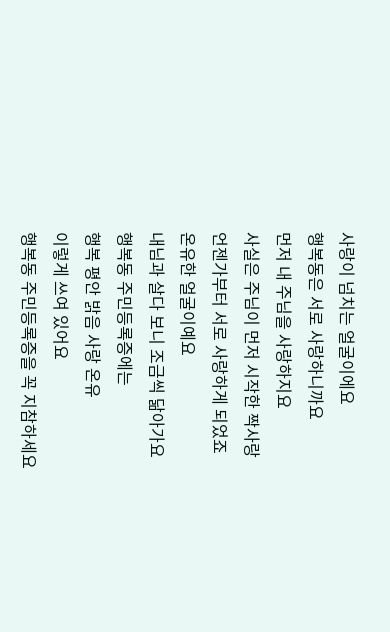사랑이 넘치는 얼굴이에요
행복동은 서로 사랑하니까요
먼저 내 주님을 사랑하지요
사실은 주님이 먼저 시작한 짝사랑
언젠가부터 서로 사랑하게 되었죠
온유한 얼굴이예요
내님과 살다 보니 조금씩 닮아가요
행복동 주민등록증에는
행복 평안 밝음 사랑 온유
이렇게 쓰여 있어요
행복동 주민등록증을 꼭 지참하세요